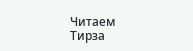Читаем Тирза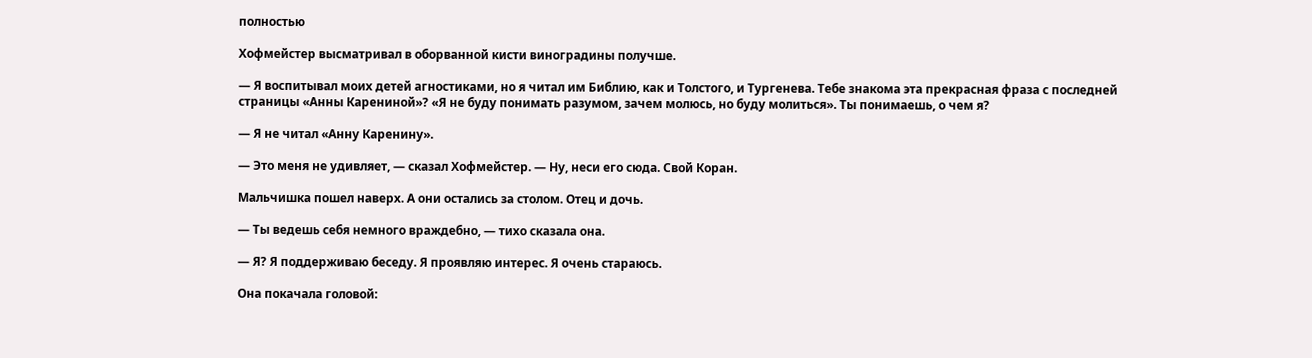полностью

Хофмейстер высматривал в оборванной кисти виноградины получше.

— Я воспитывал моих детей агностиками, но я читал им Библию, как и Толстого, и Тургенева. Тебе знакома эта прекрасная фраза с последней страницы «Анны Карениной»? «Я не буду понимать разумом, зачем молюсь, но буду молиться». Ты понимаешь, о чем я?

— Я не читал «Анну Каренину».

— Это меня не удивляет, — сказал Хофмейстер. — Ну, неси его сюда. Свой Коран.

Мальчишка пошел наверх. А они остались за столом. Отец и дочь.

— Ты ведешь себя немного враждебно, — тихо сказала она.

— Я? Я поддерживаю беседу. Я проявляю интерес. Я очень стараюсь.

Она покачала головой: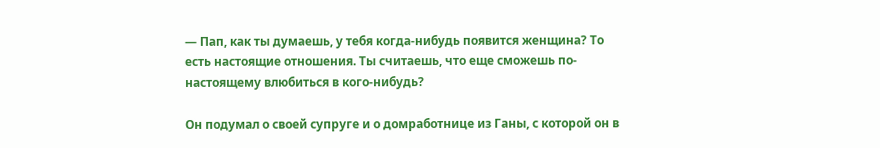— Пап, как ты думаешь, у тебя когда-нибудь появится женщина? То есть настоящие отношения. Ты считаешь, что еще сможешь по-настоящему влюбиться в кого-нибудь?

Он подумал о своей супруге и о домработнице из Ганы, с которой он в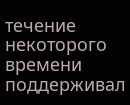течение некоторого времени поддерживал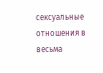сексуальные отношения в весьма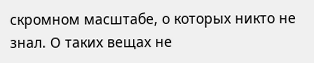скромном масштабе, о которых никто не знал. О таких вещах не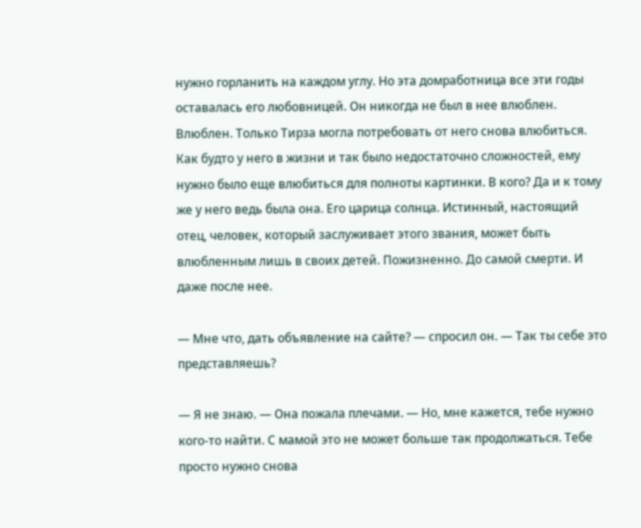нужно горланить на каждом углу. Но эта домработница все эти годы оставалась его любовницей. Он никогда не был в нее влюблен. Влюблен. Только Тирза могла потребовать от него снова влюбиться. Как будто у него в жизни и так было недостаточно сложностей, ему нужно было еще влюбиться для полноты картинки. В кого? Да и к тому же у него ведь была она. Его царица солнца. Истинный, настоящий отец, человек, который заслуживает этого звания, может быть влюбленным лишь в своих детей. Пожизненно. До самой смерти. И даже после нее.

— Мне что, дать объявление на сайте? — спросил он. — Так ты себе это представляешь?

— Я не знаю. — Она пожала плечами. — Но, мне кажется, тебе нужно кого-то найти. С мамой это не может больше так продолжаться. Тебе просто нужно снова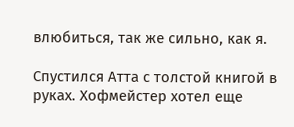влюбиться, так же сильно, как я.

Спустился Атта с толстой книгой в руках. Хофмейстер хотел еще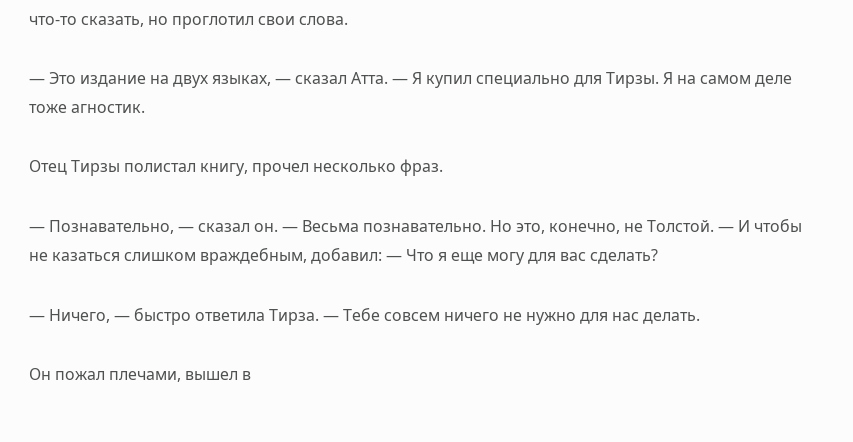что-то сказать, но проглотил свои слова.

— Это издание на двух языках, — сказал Атта. — Я купил специально для Тирзы. Я на самом деле тоже агностик.

Отец Тирзы полистал книгу, прочел несколько фраз.

— Познавательно, — сказал он. — Весьма познавательно. Но это, конечно, не Толстой. — И чтобы не казаться слишком враждебным, добавил: — Что я еще могу для вас сделать?

— Ничего, — быстро ответила Тирза. — Тебе совсем ничего не нужно для нас делать.

Он пожал плечами, вышел в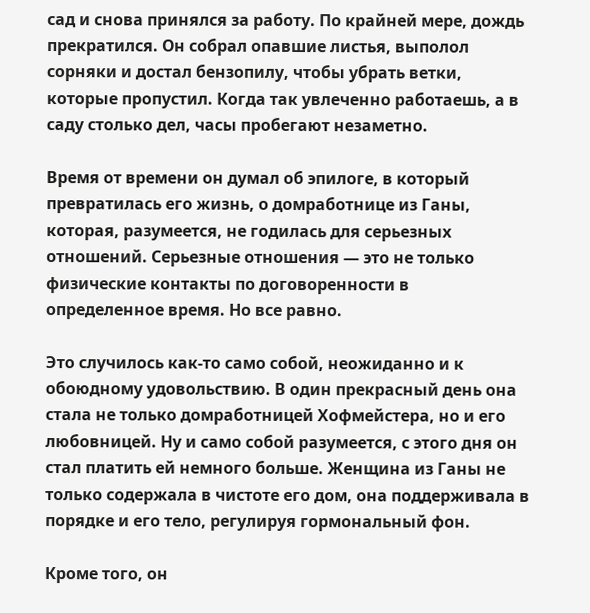сад и снова принялся за работу. По крайней мере, дождь прекратился. Он собрал опавшие листья, выполол сорняки и достал бензопилу, чтобы убрать ветки, которые пропустил. Когда так увлеченно работаешь, а в саду столько дел, часы пробегают незаметно.

Время от времени он думал об эпилоге, в который превратилась его жизнь, о домработнице из Ганы, которая, разумеется, не годилась для серьезных отношений. Серьезные отношения — это не только физические контакты по договоренности в определенное время. Но все равно.

Это случилось как-то само собой, неожиданно и к обоюдному удовольствию. В один прекрасный день она стала не только домработницей Хофмейстера, но и его любовницей. Ну и само собой разумеется, с этого дня он стал платить ей немного больше. Женщина из Ганы не только содержала в чистоте его дом, она поддерживала в порядке и его тело, регулируя гормональный фон.

Кроме того, он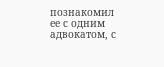познакомил ее с одним адвокатом, с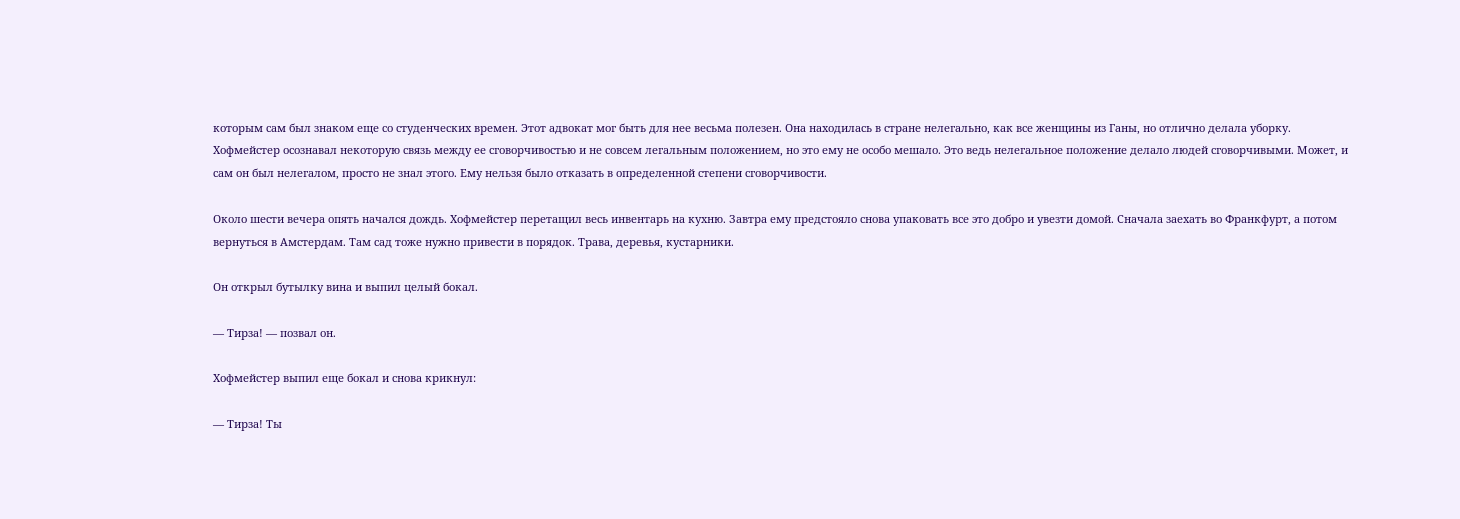которым сам был знаком еще со студенческих времен. Этот адвокат мог быть для нее весьма полезен. Она находилась в стране нелегально, как все женщины из Ганы, но отлично делала уборку. Хофмейстер осознавал некоторую связь между ее сговорчивостью и не совсем легальным положением, но это ему не особо мешало. Это ведь нелегальное положение делало людей сговорчивыми. Может, и сам он был нелегалом, просто не знал этого. Ему нельзя было отказать в определенной степени сговорчивости.

Около шести вечера опять начался дождь. Хофмейстер перетащил весь инвентарь на кухню. Завтра ему предстояло снова упаковать все это добро и увезти домой. Сначала заехать во Франкфурт, а потом вернуться в Амстердам. Там сад тоже нужно привести в порядок. Трава, деревья, кустарники.

Он открыл бутылку вина и выпил целый бокал.

— Тирза! — позвал он.

Хофмейстер выпил еще бокал и снова крикнул:

— Тирза! Ты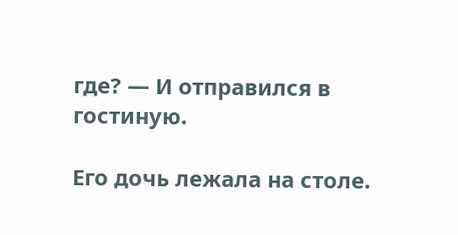где? — И отправился в гостиную.

Его дочь лежала на столе.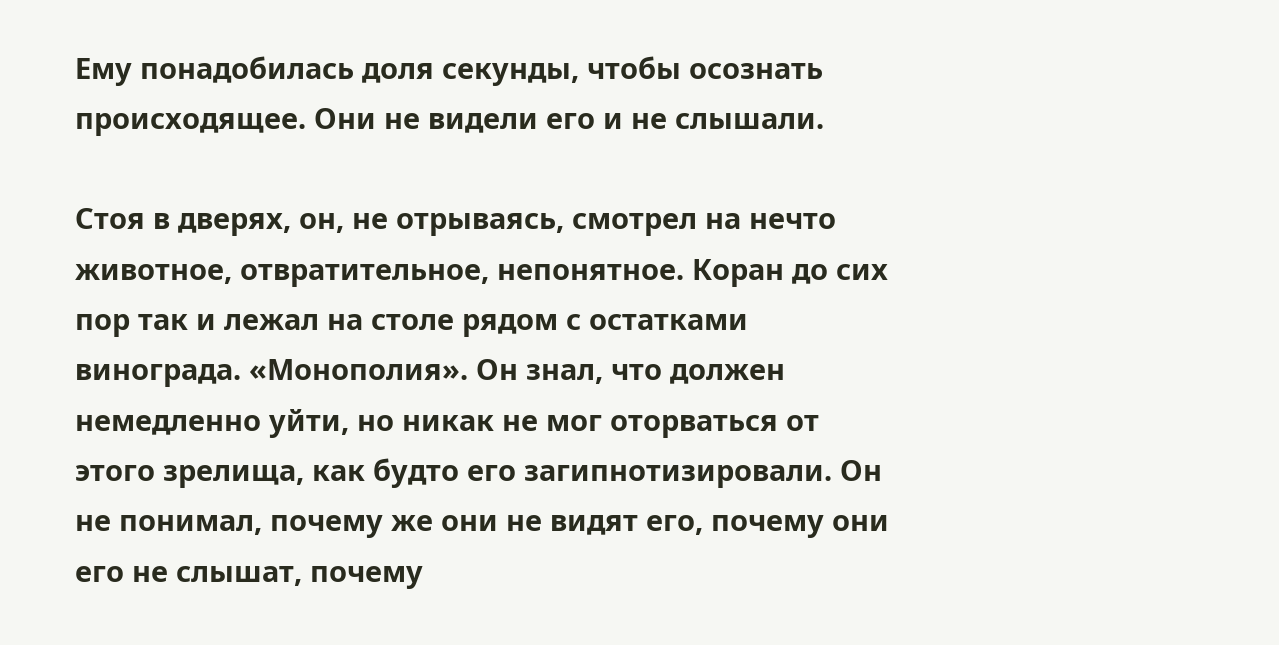Ему понадобилась доля секунды, чтобы осознать происходящее. Они не видели его и не слышали.

Стоя в дверях, он, не отрываясь, смотрел на нечто животное, отвратительное, непонятное. Коран до сих пор так и лежал на столе рядом с остатками винограда. «Монополия». Он знал, что должен немедленно уйти, но никак не мог оторваться от этого зрелища, как будто его загипнотизировали. Он не понимал, почему же они не видят его, почему они его не слышат, почему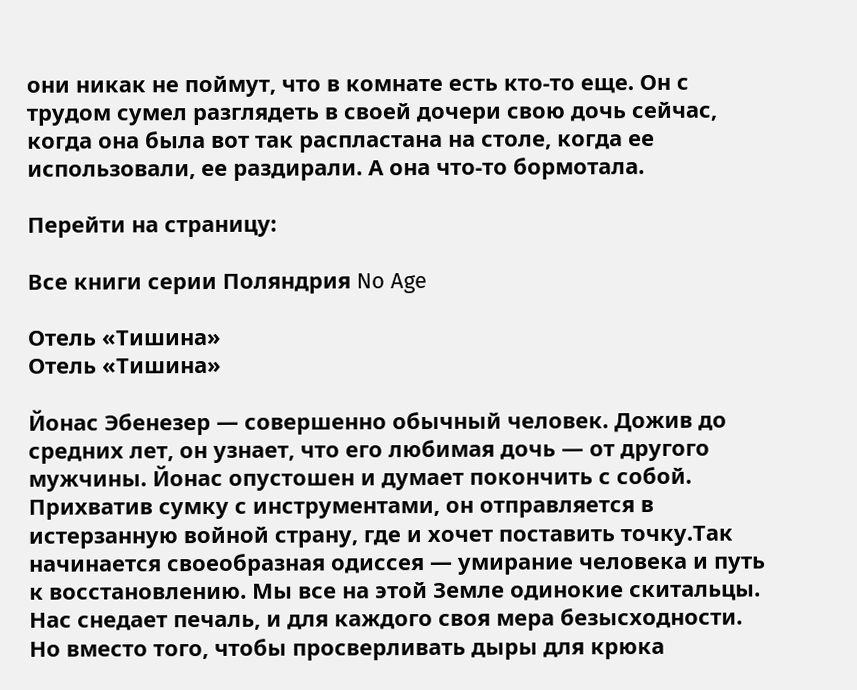они никак не поймут, что в комнате есть кто-то еще. Он с трудом сумел разглядеть в своей дочери свою дочь сейчас, когда она была вот так распластана на столе, когда ее использовали, ее раздирали. А она что-то бормотала.

Перейти на страницу:

Все книги серии Поляндрия No Age

Отель «Тишина»
Отель «Тишина»

Йонас Эбенезер — совершенно обычный человек. Дожив до средних лет, он узнает, что его любимая дочь — от другого мужчины. Йонас опустошен и думает покончить с собой. Прихватив сумку с инструментами, он отправляется в истерзанную войной страну, где и хочет поставить точку.Так начинается своеобразная одиссея — умирание человека и путь к восстановлению. Мы все на этой Земле одинокие скитальцы. Нас снедает печаль, и для каждого своя мера безысходности. Но вместо того, чтобы просверливать дыры для крюка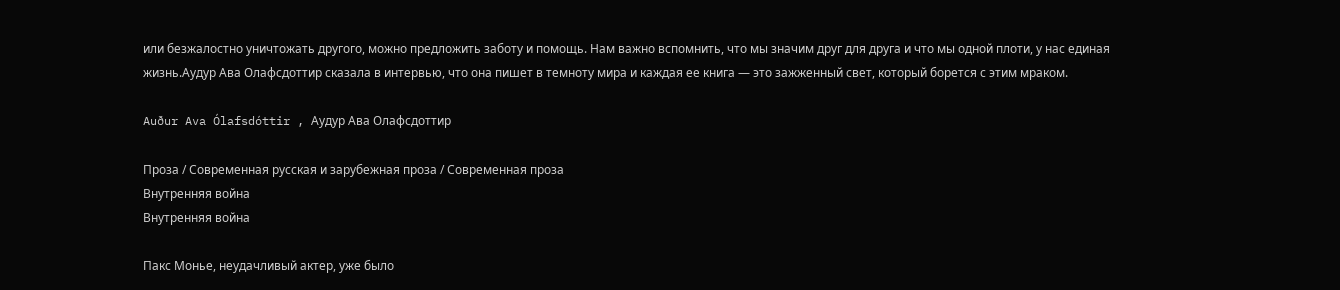или безжалостно уничтожать другого, можно предложить заботу и помощь. Нам важно вспомнить, что мы значим друг для друга и что мы одной плоти, у нас единая жизнь.Аудур Ава Олафсдоттир сказала в интервью, что она пишет в темноту мира и каждая ее книга — это зажженный свет, который борется с этим мраком.

Auður Ava Ólafsdóttir , Аудур Ава Олафсдоттир

Проза / Современная русская и зарубежная проза / Современная проза
Внутренняя война
Внутренняя война

Пакс Монье, неудачливый актер, уже было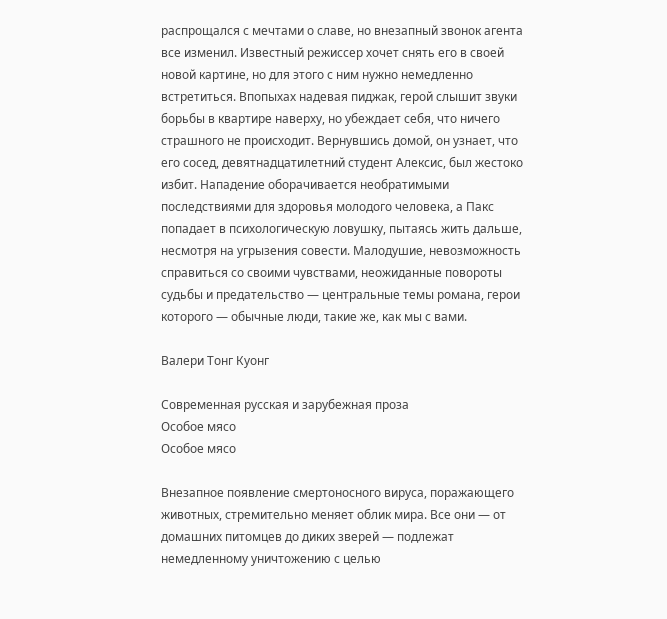распрощался с мечтами о славе, но внезапный звонок агента все изменил. Известный режиссер хочет снять его в своей новой картине, но для этого с ним нужно немедленно встретиться. Впопыхах надевая пиджак, герой слышит звуки борьбы в квартире наверху, но убеждает себя, что ничего страшного не происходит. Вернувшись домой, он узнает, что его сосед, девятнадцатилетний студент Алексис, был жестоко избит. Нападение оборачивается необратимыми последствиями для здоровья молодого человека, а Пакс попадает в психологическую ловушку, пытаясь жить дальше, несмотря на угрызения совести. Малодушие, невозможность справиться со своими чувствами, неожиданные повороты судьбы и предательство — центральные темы романа, герои которого — обычные люди, такие же, как мы с вами.

Валери Тонг Куонг

Современная русская и зарубежная проза
Особое мясо
Особое мясо

Внезапное появление смертоносного вируса, поражающего животных, стремительно меняет облик мира. Все они — от домашних питомцев до диких зверей — подлежат немедленному уничтожению с целью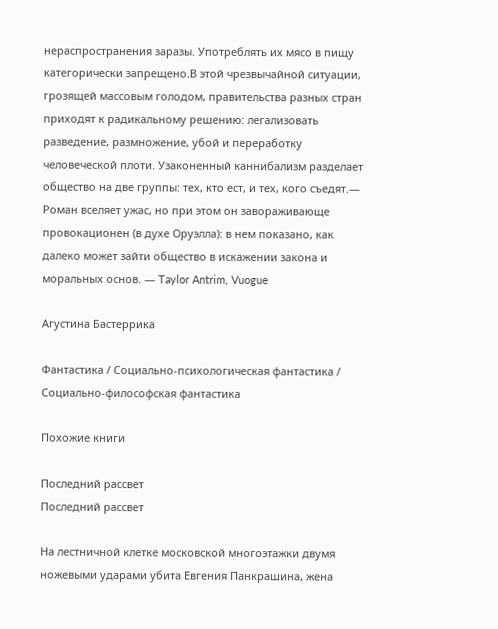нераспространения заразы. Употреблять их мясо в пищу категорически запрещено.В этой чрезвычайной ситуации, грозящей массовым голодом, правительства разных стран приходят к радикальному решению: легализовать разведение, размножение, убой и переработку человеческой плоти. Узаконенный каннибализм разделает общество на две группы: тех, кто ест, и тех, кого съедят.— Роман вселяет ужас, но при этом он завораживающе провокационен (в духе Оруэлла): в нем показано, как далеко может зайти общество в искажении закона и моральных основ. — Taylor Antrim, Vuogue

Агустина Бастеррика

Фантастика / Социально-психологическая фантастика / Социально-философская фантастика

Похожие книги

Последний рассвет
Последний рассвет

На лестничной клетке московской многоэтажки двумя ножевыми ударами убита Евгения Панкрашина, жена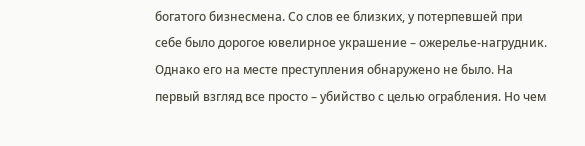богатого бизнесмена. Со слов ее близких, у потерпевшей при себе было дорогое ювелирное украшение – ожерелье-нагрудник. Однако его на месте преступления обнаружено не было. На первый взгляд все просто – убийство с целью ограбления. Но чем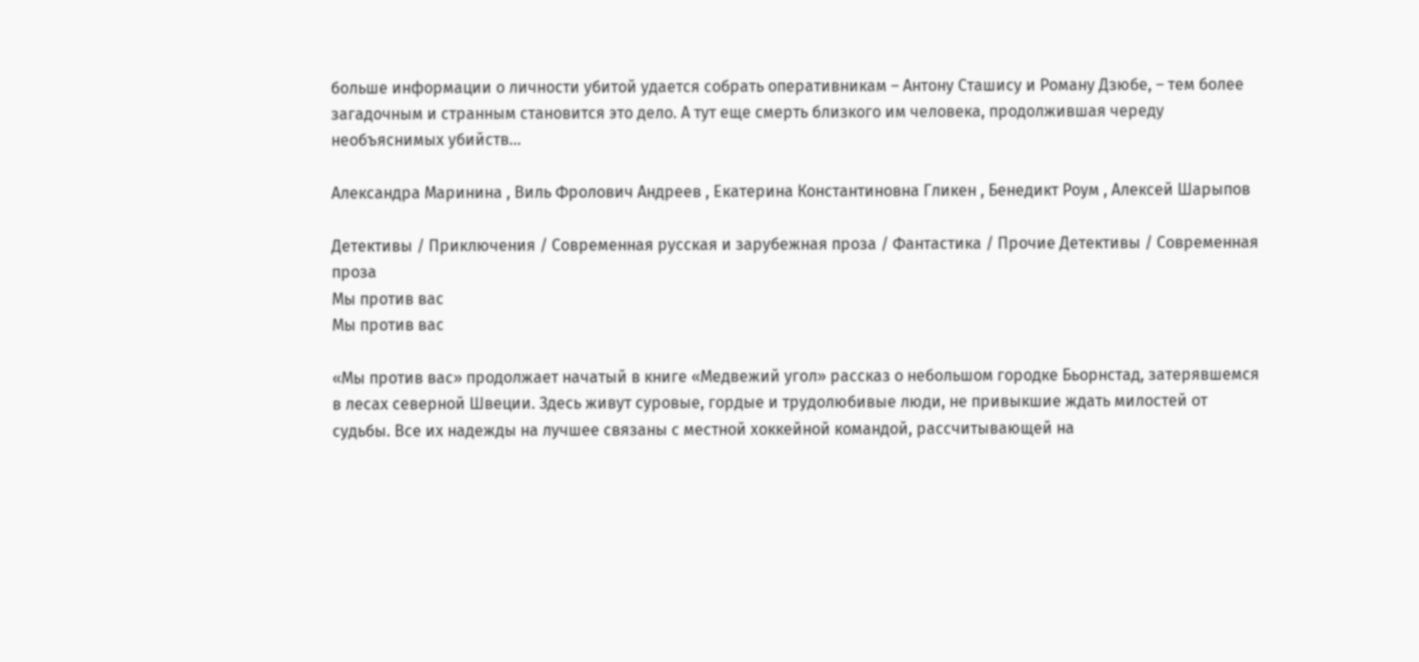больше информации о личности убитой удается собрать оперативникам – Антону Сташису и Роману Дзюбе, – тем более загадочным и странным становится это дело. А тут еще смерть близкого им человека, продолжившая череду необъяснимых убийств…

Александра Маринина , Виль Фролович Андреев , Екатерина Константиновна Гликен , Бенедикт Роум , Алексей Шарыпов

Детективы / Приключения / Современная русская и зарубежная проза / Фантастика / Прочие Детективы / Современная проза
Мы против вас
Мы против вас

«Мы против вас» продолжает начатый в книге «Медвежий угол» рассказ о небольшом городке Бьорнстад, затерявшемся в лесах северной Швеции. Здесь живут суровые, гордые и трудолюбивые люди, не привыкшие ждать милостей от судьбы. Все их надежды на лучшее связаны с местной хоккейной командой, рассчитывающей на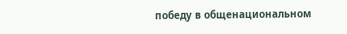победу в общенациональном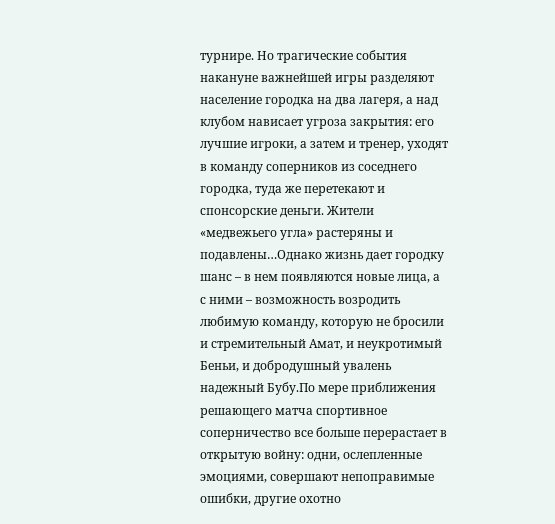турнире. Но трагические события накануне важнейшей игры разделяют население городка на два лагеря, а над клубом нависает угроза закрытия: его лучшие игроки, а затем и тренер, уходят в команду соперников из соседнего городка, туда же перетекают и спонсорские деньги. Жители «медвежьего угла» растеряны и подавлены…Однако жизнь дает городку шанс – в нем появляются новые лица, а с ними – возможность возродить любимую команду, которую не бросили и стремительный Амат, и неукротимый Беньи, и добродушный увалень надежный Бубу.По мере приближения решающего матча спортивное соперничество все больше перерастает в открытую войну: одни, ослепленные эмоциями, совершают непоправимые ошибки, другие охотно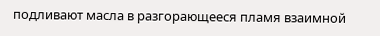подливают масла в разгорающееся пламя взаимной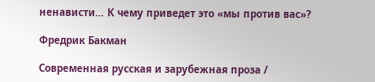ненависти… К чему приведет это «мы против вас»?

Фредрик Бакман

Современная русская и зарубежная проза /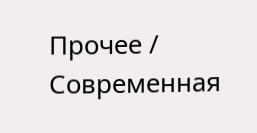Прочее / Современная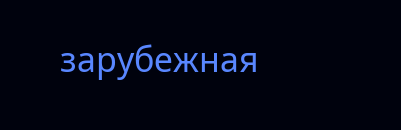зарубежная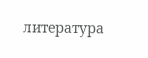литература